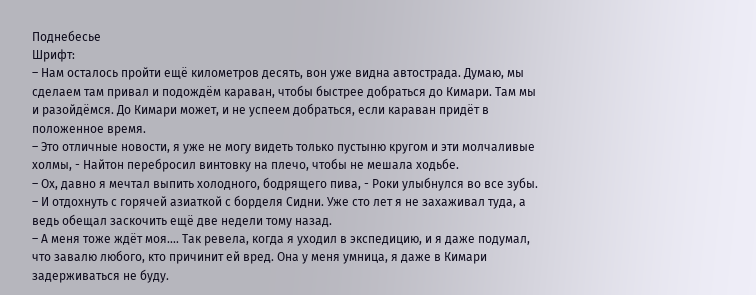Поднебесье
Шрифт:
– Нам осталось пройти ещё километров десять, вон уже видна автострада. Думаю, мы сделаем там привал и подождём караван, чтобы быстрее добраться до Кимари. Там мы и разойдёмся. До Кимари может, и не успеем добраться, если караван придёт в положенное время.
– Это отличные новости, я уже не могу видеть только пустыню кругом и эти молчаливые холмы, - Найтон перебросил винтовку на плечо, чтобы не мешала ходьбе.
– Ох, давно я мечтал выпить холодного, бодрящего пива, - Роки улыбнулся во все зубы.
– И отдохнуть с горячей азиаткой с борделя Сидни. Уже сто лет я не захаживал туда, а ведь обещал заскочить ещё две недели тому назад.
– А меня тоже ждёт моя.... Так ревела, когда я уходил в экспедицию, и я даже подумал, что завалю любого, кто причинит ей вред. Она у меня умница, я даже в Кимари задерживаться не буду.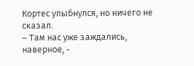Кортес улыбнулся, но ничего не сказал.
– Там нас уже заждались, наверное, -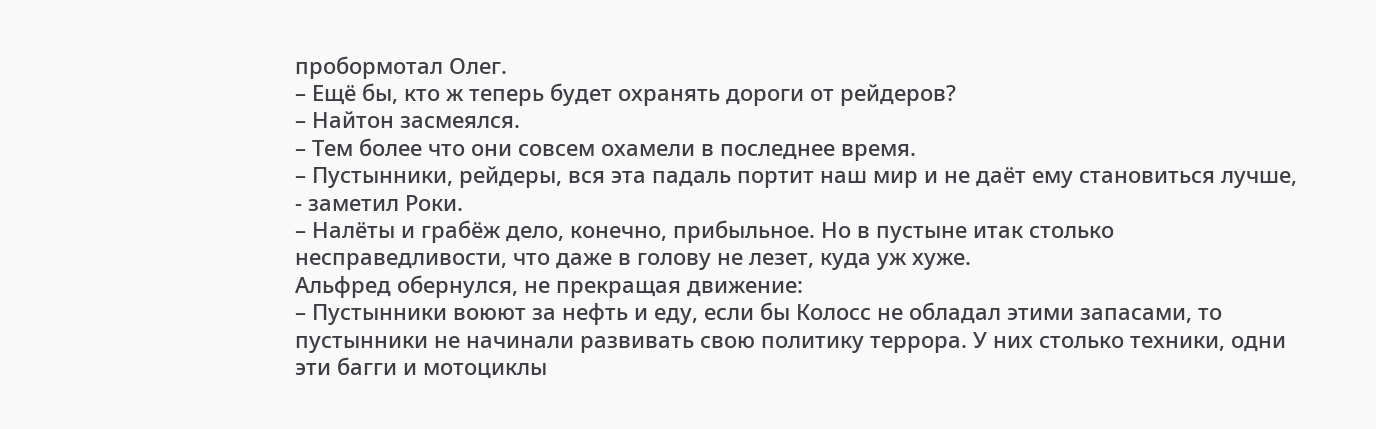пробормотал Олег.
– Ещё бы, кто ж теперь будет охранять дороги от рейдеров?
– Найтон засмеялся.
– Тем более что они совсем охамели в последнее время.
– Пустынники, рейдеры, вся эта падаль портит наш мир и не даёт ему становиться лучше, - заметил Роки.
– Налёты и грабёж дело, конечно, прибыльное. Но в пустыне итак столько несправедливости, что даже в голову не лезет, куда уж хуже.
Альфред обернулся, не прекращая движение:
– Пустынники воюют за нефть и еду, если бы Колосс не обладал этими запасами, то пустынники не начинали развивать свою политику террора. У них столько техники, одни эти багги и мотоциклы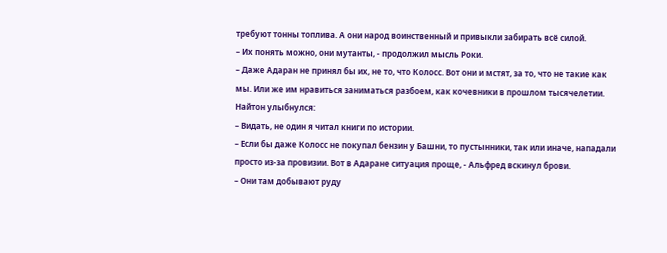требуют тонны топлива. А они народ воинственный и привыкли забирать всё силой.
– Их понять можно, они мутанты, - продолжил мысль Роки.
– Даже Адаран не принял бы их, не то, что Колосс. Вот они и мстят, за то, что не такие как мы. Или же им нравиться заниматься разбоем, как кочевники в прошлом тысячелетии.
Найтон улыбнулся:
– Видать, не один я читал книги по истории.
– Если бы даже Колосс не покупал бензин у Башни, то пустынники, так или иначе, нападали просто из-за провизии. Вот в Адаране ситуация проще, - Альфред вскинул брови.
– Они там добывают руду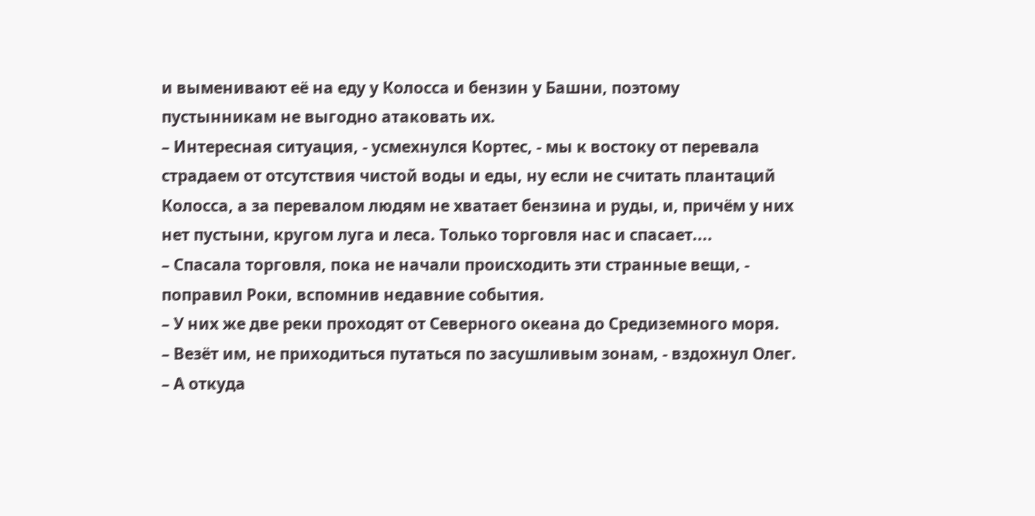и выменивают её на еду у Колосса и бензин у Башни, поэтому пустынникам не выгодно атаковать их.
– Интересная ситуация, - усмехнулся Кортес, - мы к востоку от перевала страдаем от отсутствия чистой воды и еды, ну если не считать плантаций Колосса, а за перевалом людям не хватает бензина и руды, и, причём у них нет пустыни, кругом луга и леса. Только торговля нас и спасает....
– Спасала торговля, пока не начали происходить эти странные вещи, - поправил Роки, вспомнив недавние события.
– У них же две реки проходят от Северного океана до Средиземного моря.
– Везёт им, не приходиться путаться по засушливым зонам, - вздохнул Олег.
– А откуда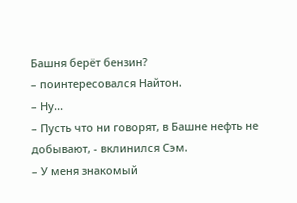Башня берёт бензин?
– поинтересовался Найтон.
– Ну...
– Пусть что ни говорят, в Башне нефть не добывают, - вклинился Сэм.
– У меня знакомый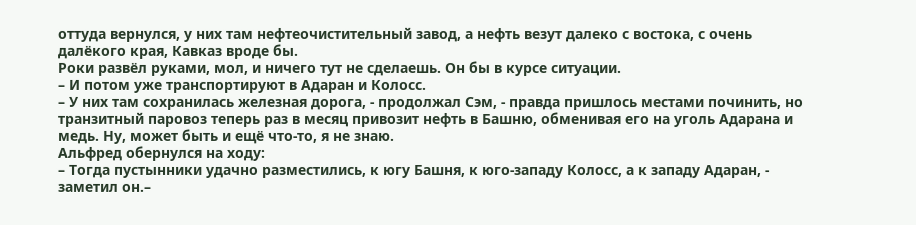оттуда вернулся, у них там нефтеочистительный завод, а нефть везут далеко с востока, с очень далёкого края, Кавказ вроде бы.
Роки развёл руками, мол, и ничего тут не сделаешь. Он бы в курсе ситуации.
– И потом уже транспортируют в Адаран и Колосс.
– У них там сохранилась железная дорога, - продолжал Сэм, - правда пришлось местами починить, но транзитный паровоз теперь раз в месяц привозит нефть в Башню, обменивая его на уголь Адарана и медь. Ну, может быть и ещё что-то, я не знаю.
Альфред обернулся на ходу:
– Тогда пустынники удачно разместились, к югу Башня, к юго-западу Колосс, а к западу Адаран, -
заметил он.–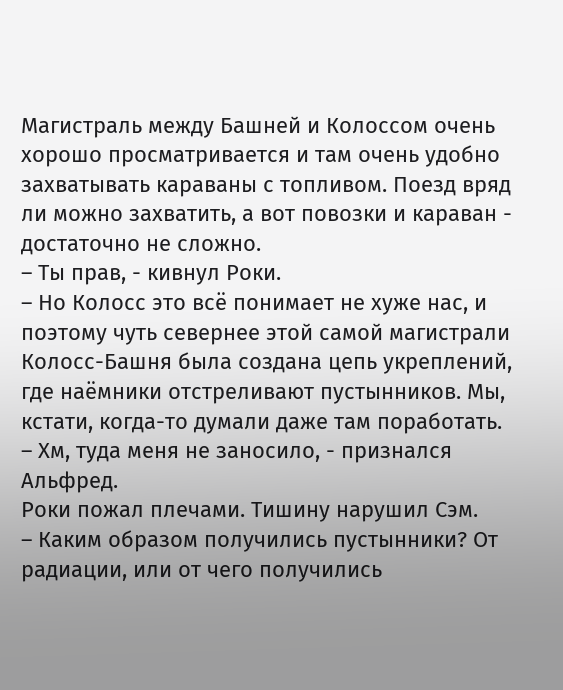Магистраль между Башней и Колоссом очень хорошо просматривается и там очень удобно захватывать караваны с топливом. Поезд вряд ли можно захватить, а вот повозки и караван - достаточно не сложно.
– Ты прав, - кивнул Роки.
– Но Колосс это всё понимает не хуже нас, и поэтому чуть севернее этой самой магистрали Колосс-Башня была создана цепь укреплений, где наёмники отстреливают пустынников. Мы, кстати, когда-то думали даже там поработать.
– Хм, туда меня не заносило, - признался Альфред.
Роки пожал плечами. Тишину нарушил Сэм.
– Каким образом получились пустынники? От радиации, или от чего получились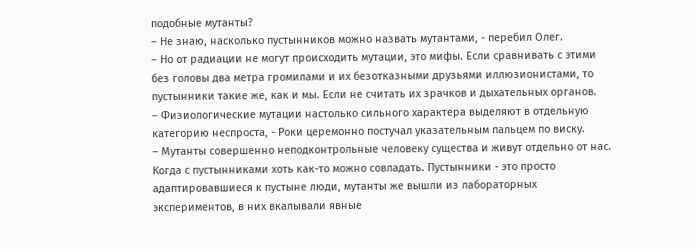подобные мутанты?
– Не знаю, насколько пустынников можно назвать мутантами, - перебил Олег.
– Но от радиации не могут происходить мутации, это мифы. Если сравнивать с этими без головы два метра громилами и их безотказными друзьями иллюзионистами, то пустынники такие же, как и мы. Если не считать их зрачков и дыхательных органов.
– Физиологические мутации настолько сильного характера выделяют в отдельную категорию неспроста, - Роки церемонно постучал указательным пальцем по виску.
– Мутанты совершенно неподконтрольные человеку существа и живут отдельно от нас. Когда с пустынниками хоть как-то можно совладать. Пустынники - это просто адаптировавшиеся к пустыне люди, мутанты же вышли из лабораторных экспериментов, в них вкалывали явные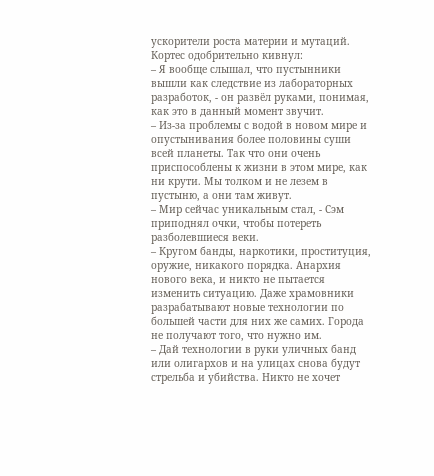ускорители роста материи и мутаций.
Кортес одобрительно кивнул:
– Я вообще слышал, что пустынники вышли как следствие из лабораторных разработок, - он развёл руками, понимая, как это в данный момент звучит.
– Из-за проблемы с водой в новом мире и опустынивания более половины суши всей планеты. Так что они очень приспособлены к жизни в этом мире, как ни крути. Мы толком и не лезем в пустыню, а они там живут.
– Мир сейчас уникальным стал, - Сэм приподнял очки, чтобы потереть разболевшиеся веки.
– Кругом банды, наркотики, проституция, оружие, никакого порядка. Анархия нового века, и никто не пытается изменить ситуацию. Даже храмовники разрабатывают новые технологии по большей части для них же самих. Города не получают того, что нужно им.
– Дай технологии в руки уличных банд или олигархов и на улицах снова будут стрельба и убийства. Никто не хочет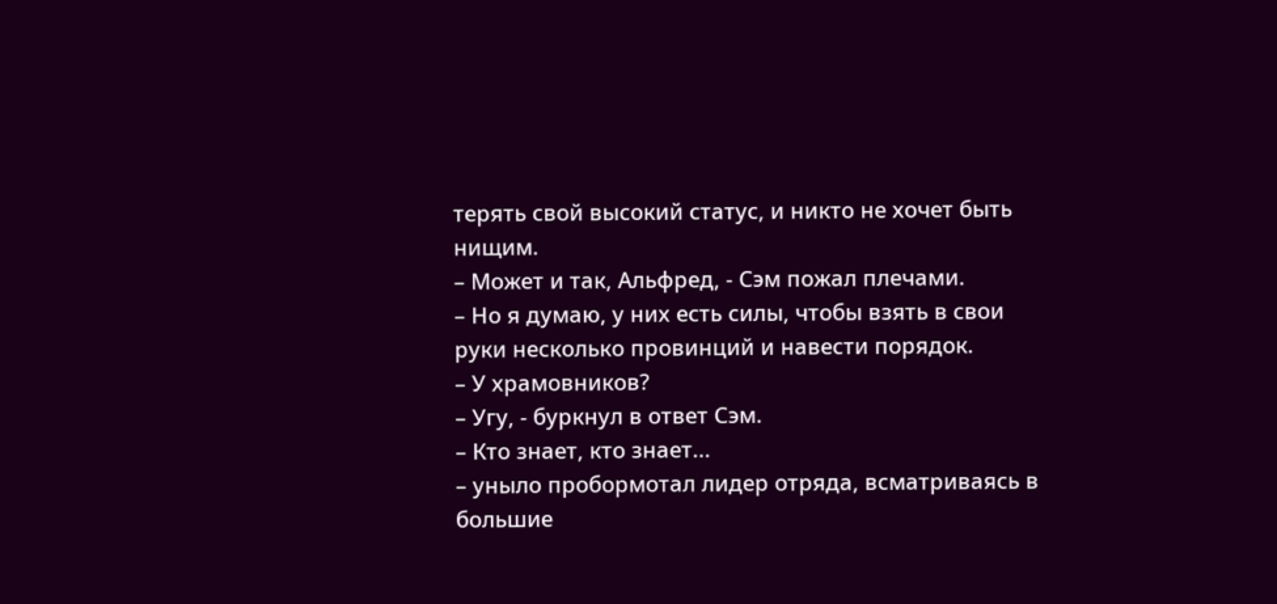терять свой высокий статус, и никто не хочет быть нищим.
– Может и так, Альфред, - Сэм пожал плечами.
– Но я думаю, у них есть силы, чтобы взять в свои руки несколько провинций и навести порядок.
– У храмовников?
– Угу, - буркнул в ответ Сэм.
– Кто знает, кто знает...
– уныло пробормотал лидер отряда, всматриваясь в большие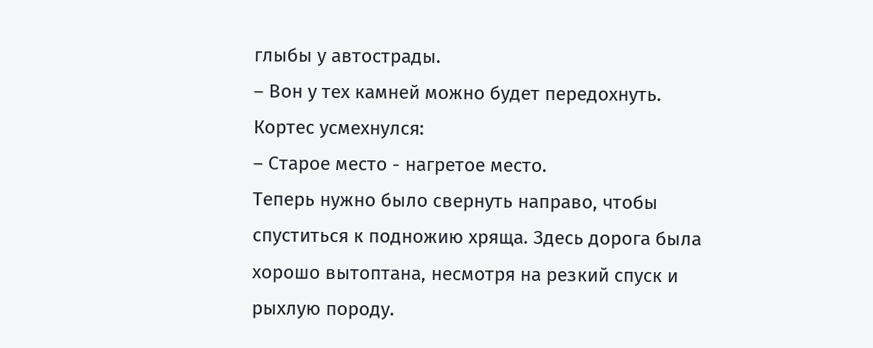глыбы у автострады.
– Вон у тех камней можно будет передохнуть.
Кортес усмехнулся:
– Старое место - нагретое место.
Теперь нужно было свернуть направо, чтобы спуститься к подножию хряща. Здесь дорога была хорошо вытоптана, несмотря на резкий спуск и рыхлую породу.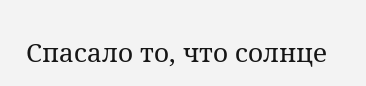Спасало то, что солнце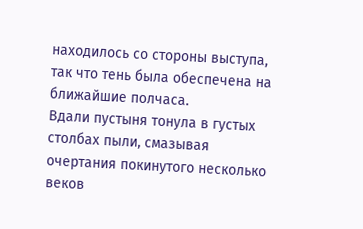находилось со стороны выступа, так что тень была обеспечена на ближайшие полчаса.
Вдали пустыня тонула в густых столбах пыли, смазывая очертания покинутого несколько веков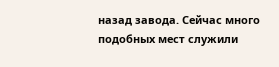назад завода. Сейчас много подобных мест служили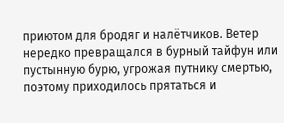приютом для бродяг и налётчиков. Ветер нередко превращался в бурный тайфун или пустынную бурю, угрожая путнику смертью, поэтому приходилось прятаться и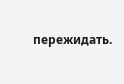пережидать.